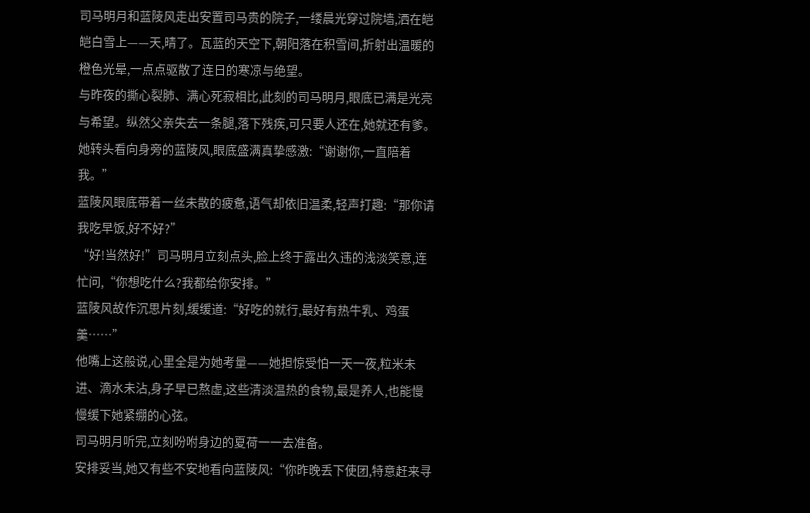司马明月和蓝陵风走出安置司马贵的院子,一缕晨光穿过院墙,洒在皑皑白雪上——天,晴了。瓦蓝的天空下,朝阳落在积雪间,折射出温暖的橙色光晕,一点点驱散了连日的寒凉与绝望。
与昨夜的撕心裂肺、满心死寂相比,此刻的司马明月,眼底已满是光亮与希望。纵然父亲失去一条腿,落下残疾,可只要人还在,她就还有爹。
她转头看向身旁的蓝陵风,眼底盛满真挚感激:“谢谢你,一直陪着我。”
蓝陵风眼底带着一丝未散的疲惫,语气却依旧温柔,轻声打趣:“那你请我吃早饭,好不好?”
“好!当然好!”司马明月立刻点头,脸上终于露出久违的浅淡笑意,连忙问,“你想吃什么?我都给你安排。”
蓝陵风故作沉思片刻,缓缓道:“好吃的就行,最好有热牛乳、鸡蛋羹……”
他嘴上这般说,心里全是为她考量——她担惊受怕一天一夜,粒米未进、滴水未沾,身子早已熬虚,这些清淡温热的食物,最是养人,也能慢慢缓下她紧绷的心弦。
司马明月听完,立刻吩咐身边的夏荷一一去准备。
安排妥当,她又有些不安地看向蓝陵风:“你昨晚丢下使团,特意赶来寻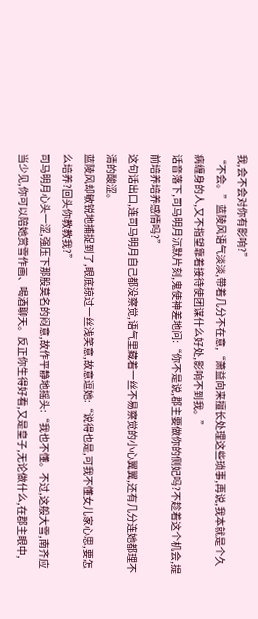我,会不会对你有影响?”
“不会。”蓝陵风语气淡淡,带着几分不在意,“萧益向来擅长处理这些琐事,再说,我本就是个久病缠身的人,又不指望靠着接待使团谋什么好处,影响不到我。”
话音落下,司马明月沉默片刻,鬼使神差地问:“你不是说,郡主要做你的侧妃吗?不趁着这个机会,提前培养培养感情吗?”
这句话出口,连司马明月自己都没察觉,语气里藏着一丝不易察觉的小心翼翼,还有几分连她都理不清的酸涩。
蓝陵风却敏锐地捕捉到了,眼底掠过一丝浅笑意,故意逗她:“说得也是,可我不懂女儿家心思,要怎么培养?回头你教教我?”
司马明月心头一涩,强压下那股莫名的闷意,故作平静地摇头:“我也不懂。不过,这般大雪,南齐应当少见,你可以陪她赏雪作画、喝酒聊天。反正你生得好看,又是皇子,无论做什么,在郡主眼中,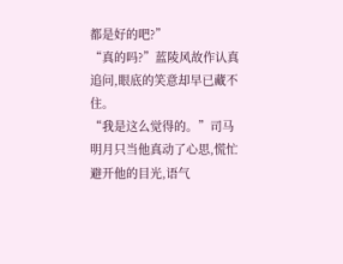都是好的吧?”
“真的吗?”蓝陵风故作认真追问,眼底的笑意却早已藏不住。
“我是这么觉得的。”司马明月只当他真动了心思,慌忙避开他的目光,语气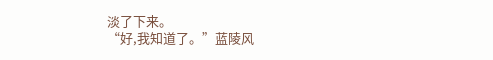淡了下来。
“好,我知道了。”蓝陵风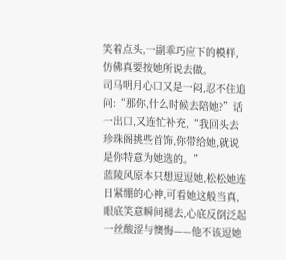笑着点头,一副乖巧应下的模样,仿佛真要按她所说去做。
司马明月心口又是一闷,忍不住追问:“那你,什么时候去陪她?”话一出口,又连忙补充,“我回头去珍珠阁挑些首饰,你带给她,就说是你特意为她选的。”
蓝陵风原本只想逗逗她,松松她连日紧绷的心神,可看她这般当真,眼底笑意瞬间褪去,心底反倒泛起一丝酸涩与懊悔——他不该逗她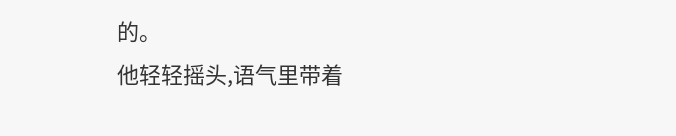的。
他轻轻摇头,语气里带着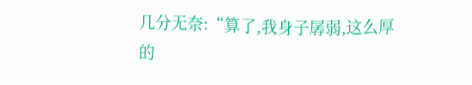几分无奈:“算了,我身子孱弱,这么厚的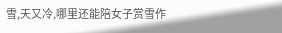雪,天又冷,哪里还能陪女子赏雪作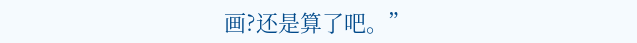画?还是算了吧。”